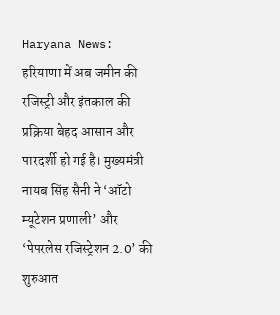Haryana News: हरियाणा में अब जमीन की रजिस्ट्री और इंतकाल की प्रक्रिया बेहद आसान और पारदर्शी हो गई है। मुख्यमंत्री नायब सिंह सैनी ने ‘ऑटो म्यूटेशन प्रणाली’ और ‘पेपरलेस रजिस्ट्रेशन 2.0’ की शुरुआत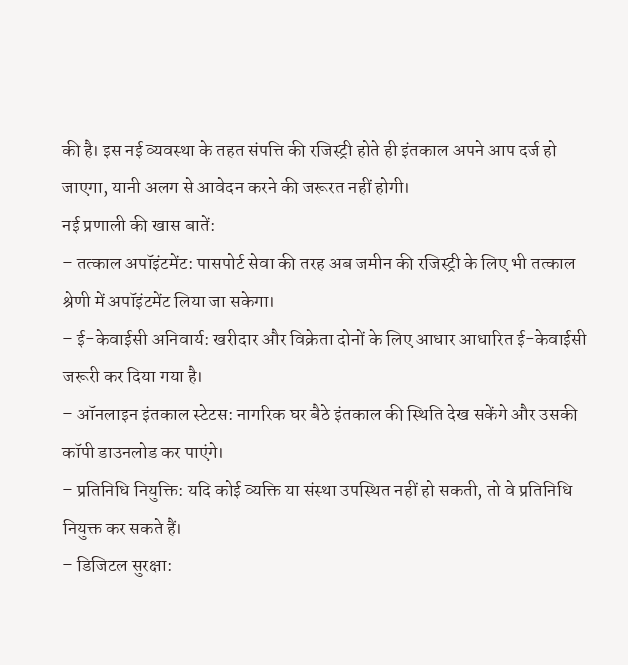की है। इस नई व्यवस्था के तहत संपत्ति की रजिस्ट्री होते ही इंतकाल अपने आप दर्ज हो जाएगा, यानी अलग से आवेदन करने की जरूरत नहीं होगी।
नई प्रणाली की खास बातें:
– तत्काल अपॉइंटमेंट: पासपोर्ट सेवा की तरह अब जमीन की रजिस्ट्री के लिए भी तत्काल श्रेणी में अपॉइंटमेंट लिया जा सकेगा।
– ई-केवाईसी अनिवार्य: खरीदार और विक्रेता दोनों के लिए आधार आधारित ई-केवाईसी जरूरी कर दिया गया है।
– ऑनलाइन इंतकाल स्टेटस: नागरिक घर बैठे इंतकाल की स्थिति देख सकेंगे और उसकी कॉपी डाउनलोड कर पाएंगे।
– प्रतिनिधि नियुक्ति: यदि कोई व्यक्ति या संस्था उपस्थित नहीं हो सकती, तो वे प्रतिनिधि नियुक्त कर सकते हैं।
– डिजिटल सुरक्षा: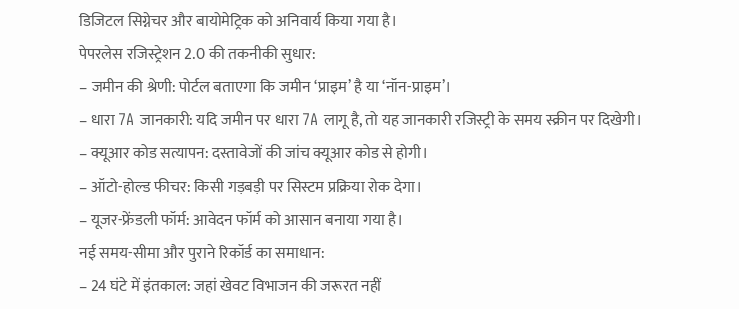डिजिटल सिग्नेचर और बायोमेट्रिक को अनिवार्य किया गया है।
पेपरलेस रजिस्ट्रेशन 2.0 की तकनीकी सुधार:
– जमीन की श्रेणी: पोर्टल बताएगा कि जमीन ‘प्राइम’ है या ‘नॉन-प्राइम’।
– धारा 7A जानकारी: यदि जमीन पर धारा 7A लागू है, तो यह जानकारी रजिस्ट्री के समय स्क्रीन पर दिखेगी।
– क्यूआर कोड सत्यापन: दस्तावेजों की जांच क्यूआर कोड से होगी।
– ऑटो-होल्ड फीचर: किसी गड़बड़ी पर सिस्टम प्रक्रिया रोक देगा।
– यूजर-फ्रेंडली फॉर्म: आवेदन फॉर्म को आसान बनाया गया है।
नई समय-सीमा और पुराने रिकॉर्ड का समाधान:
– 24 घंटे में इंतकाल: जहां खेवट विभाजन की जरूरत नहीं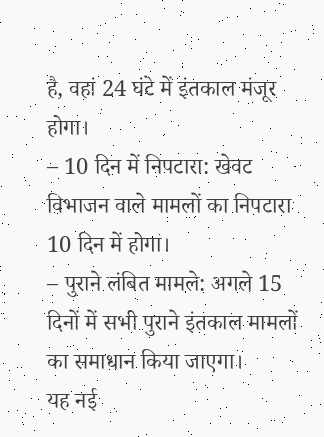है, वहां 24 घंटे में इंतकाल मंजूर होगा।
– 10 दिन में निपटारा: खेवट विभाजन वाले मामलों का निपटारा 10 दिन में होगा।
– पुराने लंबित मामले: अगले 15 दिनों में सभी पुराने इंतकाल मामलों का समाधान किया जाएगा।
यह नई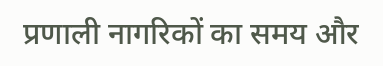प्रणाली नागरिकों का समय और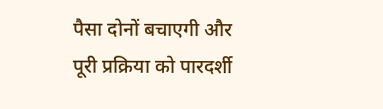पैसा दोनों बचाएगी और पूरी प्रक्रिया को पारदर्शी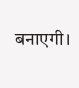बनाएगी।